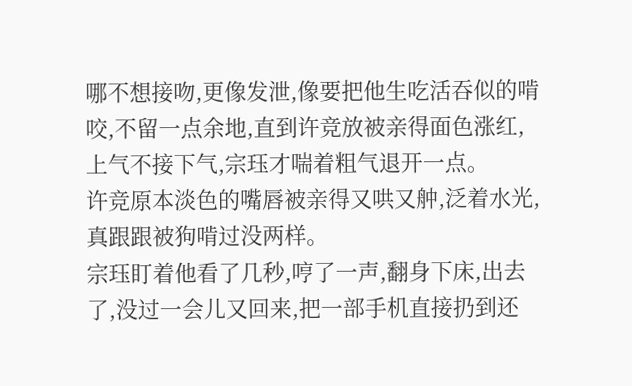哪不想接吻,更像发泄,像要把他生吃活吞似的啃咬,不留一点余地,直到许竞放被亲得面色涨红,上气不接下气,宗珏才喘着粗气退开一点。
许竞原本淡色的嘴唇被亲得又哄又舯,泛着水光,真跟跟被狗啃过没两样。
宗珏盯着他看了几秒,哼了一声,翻身下床,出去了,没过一会儿又回来,把一部手机直接扔到还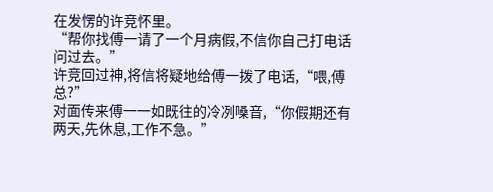在发愣的许竞怀里。
“帮你找傅一请了一个月病假,不信你自己打电话问过去。”
许竞回过神,将信将疑地给傅一拨了电话,“喂,傅总?”
对面传来傅一一如既往的冷冽嗓音,“你假期还有两天,先休息,工作不急。”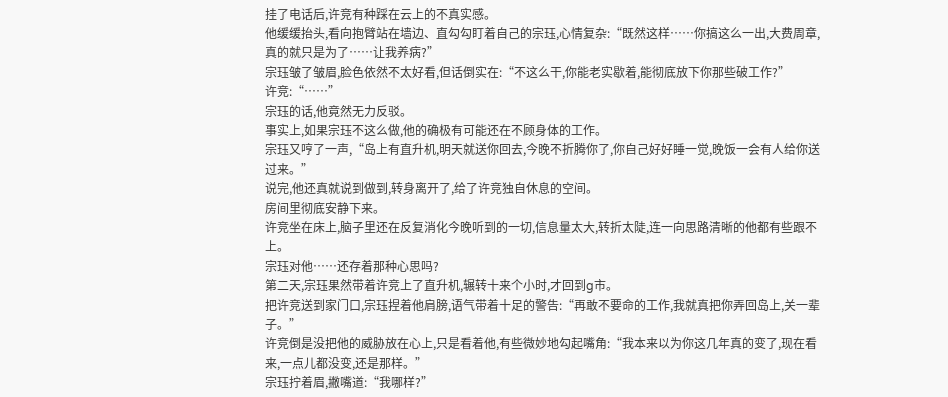挂了电话后,许竞有种踩在云上的不真实感。
他缓缓抬头,看向抱臂站在墙边、直勾勾盯着自己的宗珏,心情复杂:“既然这样……你搞这么一出,大费周章,真的就只是为了……让我养病?”
宗珏皱了皱眉,脸色依然不太好看,但话倒实在:“不这么干,你能老实歇着,能彻底放下你那些破工作?”
许竞:“……”
宗珏的话,他竟然无力反驳。
事实上,如果宗珏不这么做,他的确极有可能还在不顾身体的工作。
宗珏又哼了一声,“岛上有直升机,明天就送你回去,今晚不折腾你了,你自己好好睡一觉,晚饭一会有人给你送过来。”
说完,他还真就说到做到,转身离开了,给了许竞独自休息的空间。
房间里彻底安静下来。
许竞坐在床上,脑子里还在反复消化今晚听到的一切,信息量太大,转折太陡,连一向思路清晰的他都有些跟不上。
宗珏对他……还存着那种心思吗?
第二天,宗珏果然带着许竞上了直升机,辗转十来个小时,才回到g市。
把许竞送到家门口,宗珏捏着他肩膀,语气带着十足的警告:“再敢不要命的工作,我就真把你弄回岛上,关一辈子。”
许竞倒是没把他的威胁放在心上,只是看着他,有些微妙地勾起嘴角:“我本来以为你这几年真的变了,现在看来,一点儿都没变,还是那样。”
宗珏拧着眉,撇嘴道:“我哪样?”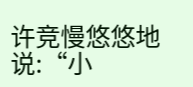许竞慢悠悠地说:“小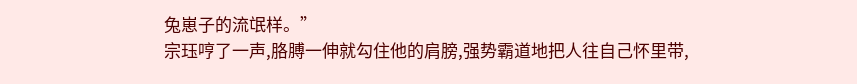兔崽子的流氓样。”
宗珏哼了一声,胳膊一伸就勾住他的肩膀,强势霸道地把人往自己怀里带,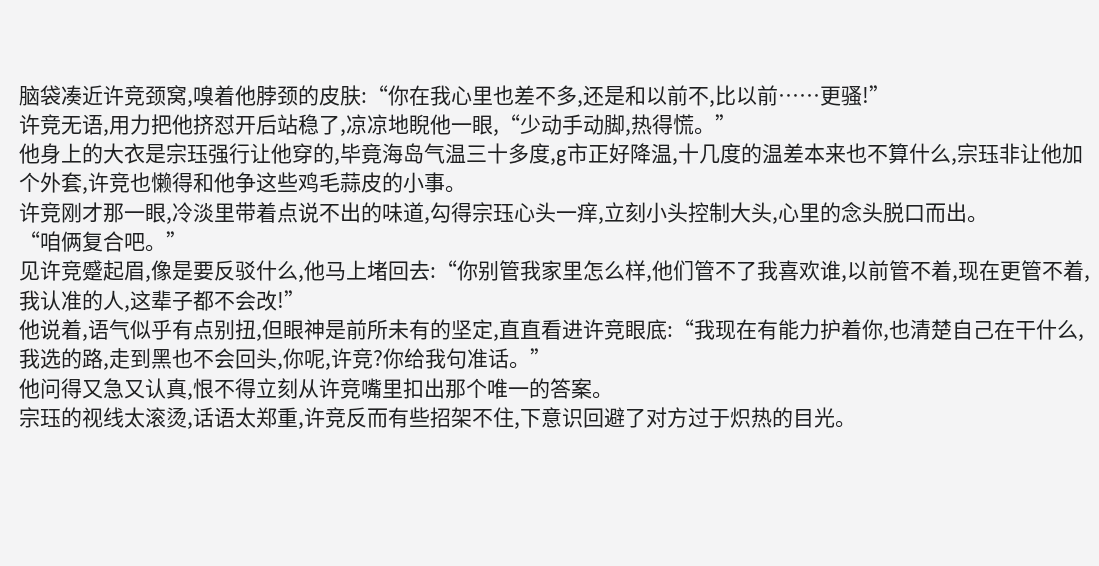脑袋凑近许竞颈窝,嗅着他脖颈的皮肤:“你在我心里也差不多,还是和以前不,比以前……更骚!”
许竞无语,用力把他挤怼开后站稳了,凉凉地睨他一眼,“少动手动脚,热得慌。”
他身上的大衣是宗珏强行让他穿的,毕竟海岛气温三十多度,g市正好降温,十几度的温差本来也不算什么,宗珏非让他加个外套,许竞也懒得和他争这些鸡毛蒜皮的小事。
许竞刚才那一眼,冷淡里带着点说不出的味道,勾得宗珏心头一痒,立刻小头控制大头,心里的念头脱口而出。
“咱俩复合吧。”
见许竞蹙起眉,像是要反驳什么,他马上堵回去:“你别管我家里怎么样,他们管不了我喜欢谁,以前管不着,现在更管不着,我认准的人,这辈子都不会改!”
他说着,语气似乎有点别扭,但眼神是前所未有的坚定,直直看进许竞眼底:“我现在有能力护着你,也清楚自己在干什么,我选的路,走到黑也不会回头,你呢,许竞?你给我句准话。”
他问得又急又认真,恨不得立刻从许竞嘴里扣出那个唯一的答案。
宗珏的视线太滚烫,话语太郑重,许竞反而有些招架不住,下意识回避了对方过于炽热的目光。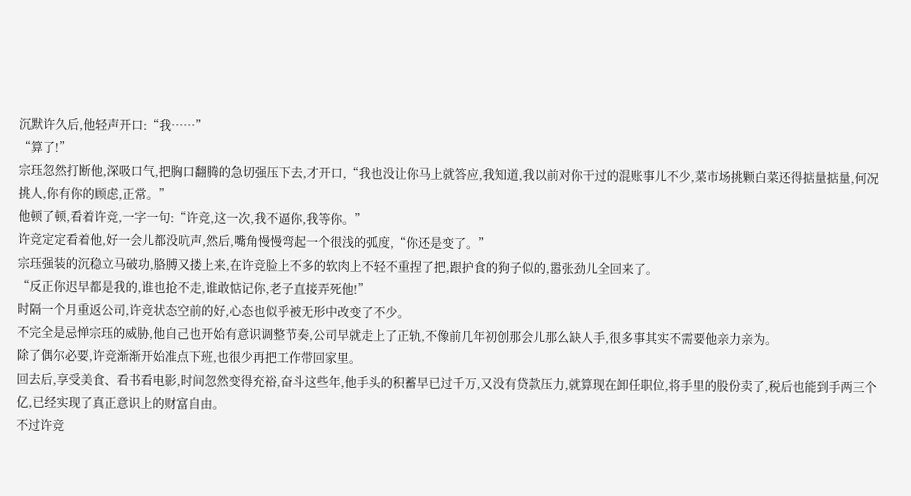沉默许久后,他轻声开口:“我……”
“算了!”
宗珏忽然打断他,深吸口气,把胸口翻腾的急切强压下去,才开口,“我也没让你马上就答应,我知道,我以前对你干过的混账事儿不少,菜市场挑颗白菜还得掂量掂量,何况挑人,你有你的顾虑,正常。”
他顿了顿,看着许竞,一字一句:“许竞,这一次,我不逼你,我等你。”
许竞定定看着他,好一会儿都没吭声,然后,嘴角慢慢弯起一个很浅的弧度,“你还是变了。”
宗珏强装的沉稳立马破功,胳膊又搂上来,在许竞脸上不多的软肉上不轻不重捏了把,跟护食的狗子似的,嚣张劲儿全回来了。
“反正你迟早都是我的,谁也抢不走,谁敢惦记你,老子直接弄死他!”
时隔一个月重返公司,许竞状态空前的好,心态也似乎被无形中改变了不少。
不完全是忌惮宗珏的威胁,他自己也开始有意识调整节奏,公司早就走上了正轨,不像前几年初创那会儿那么缺人手,很多事其实不需要他亲力亲为。
除了偶尔必要,许竞渐渐开始准点下班,也很少再把工作带回家里。
回去后,享受美食、看书看电影,时间忽然变得充裕,奋斗这些年,他手头的积蓄早已过千万,又没有贷款压力,就算现在卸任职位,将手里的股份卖了,税后也能到手两三个亿,已经实现了真正意识上的财富自由。
不过许竞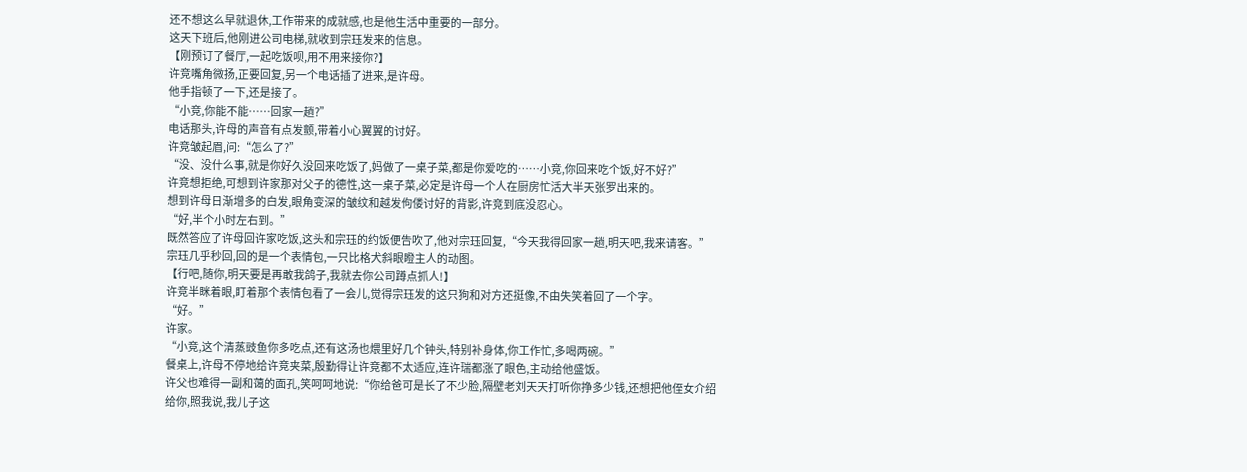还不想这么早就退休,工作带来的成就感,也是他生活中重要的一部分。
这天下班后,他刚进公司电梯,就收到宗珏发来的信息。
【刚预订了餐厅,一起吃饭呗,用不用来接你?】
许竞嘴角微扬,正要回复,另一个电话插了进来,是许母。
他手指顿了一下,还是接了。
“小竞,你能不能……回家一趟?”
电话那头,许母的声音有点发颤,带着小心翼翼的讨好。
许竞皱起眉,问:“怎么了?”
“没、没什么事,就是你好久没回来吃饭了,妈做了一桌子菜,都是你爱吃的……小竞,你回来吃个饭,好不好?”
许竞想拒绝,可想到许家那对父子的德性,这一桌子菜,必定是许母一个人在厨房忙活大半天张罗出来的。
想到许母日渐增多的白发,眼角变深的皱纹和越发佝偻讨好的背影,许竞到底没忍心。
“好,半个小时左右到。”
既然答应了许母回许家吃饭,这头和宗珏的约饭便告吹了,他对宗珏回复,“今天我得回家一趟,明天吧,我来请客。”
宗珏几乎秒回,回的是一个表情包,一只比格犬斜眼瞪主人的动图。
【行吧,随你,明天要是再敢我鸽子,我就去你公司蹲点抓人!】
许竞半眯着眼,盯着那个表情包看了一会儿,觉得宗珏发的这只狗和对方还挺像,不由失笑着回了一个字。
“好。”
许家。
“小竞,这个清蒸豉鱼你多吃点,还有这汤也煨里好几个钟头,特别补身体,你工作忙,多喝两碗。”
餐桌上,许母不停地给许竞夹菜,殷勤得让许竞都不太适应,连许瑞都涨了眼色,主动给他盛饭。
许父也难得一副和蔼的面孔,笑呵呵地说:“你给爸可是长了不少脸,隔壁老刘天天打听你挣多少钱,还想把他侄女介绍给你,照我说,我儿子这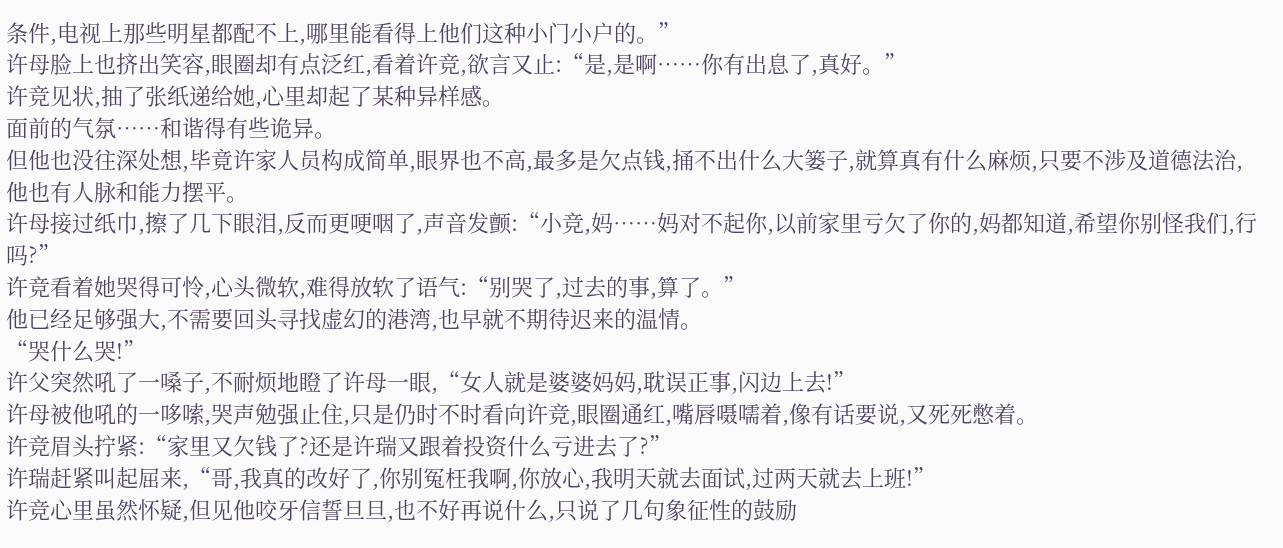条件,电视上那些明星都配不上,哪里能看得上他们这种小门小户的。”
许母脸上也挤出笑容,眼圈却有点泛红,看着许竞,欲言又止:“是,是啊……你有出息了,真好。”
许竞见状,抽了张纸递给她,心里却起了某种异样感。
面前的气氛……和谐得有些诡异。
但他也没往深处想,毕竟许家人员构成简单,眼界也不高,最多是欠点钱,捅不出什么大篓子,就算真有什么麻烦,只要不涉及道德法治,他也有人脉和能力摆平。
许母接过纸巾,擦了几下眼泪,反而更哽咽了,声音发颤:“小竞,妈……妈对不起你,以前家里亏欠了你的,妈都知道,希望你别怪我们,行吗?”
许竞看着她哭得可怜,心头微软,难得放软了语气:“别哭了,过去的事,算了。”
他已经足够强大,不需要回头寻找虚幻的港湾,也早就不期待迟来的温情。
“哭什么哭!”
许父突然吼了一嗓子,不耐烦地瞪了许母一眼,“女人就是婆婆妈妈,耽误正事,闪边上去!”
许母被他吼的一哆嗦,哭声勉强止住,只是仍时不时看向许竞,眼圈通红,嘴唇嗫嚅着,像有话要说,又死死憋着。
许竞眉头拧紧:“家里又欠钱了?还是许瑞又跟着投资什么亏进去了?”
许瑞赶紧叫起屈来,“哥,我真的改好了,你别冤枉我啊,你放心,我明天就去面试,过两天就去上班!”
许竞心里虽然怀疑,但见他咬牙信誓旦旦,也不好再说什么,只说了几句象征性的鼓励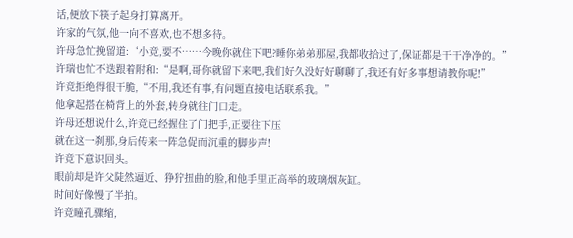话,便放下筷子起身打算离开。
许家的气氛,他一向不喜欢,也不想多待。
许母急忙挽留道:‘小竞,要不……今晚你就住下吧?睡你弟弟那屋,我都收拾过了,保证都是干干净净的。”
许瑞也忙不迭跟着附和:“是啊,哥你就留下来吧,我们好久没好好聊聊了,我还有好多事想请教你呢!”
许竞拒绝得很干脆,“不用,我还有事,有问题直接电话联系我。”
他拿起搭在椅背上的外套,转身就往门口走。
许母还想说什么,许竞已经握住了门把手,正要往下压
就在这一刹那,身后传来一阵急促而沉重的脚步声!
许竞下意识回头。
眼前却是许父陡然逼近、狰狞扭曲的脸,和他手里正高举的玻璃烟灰缸。
时间好像慢了半拍。
许竞瞳孔骤缩,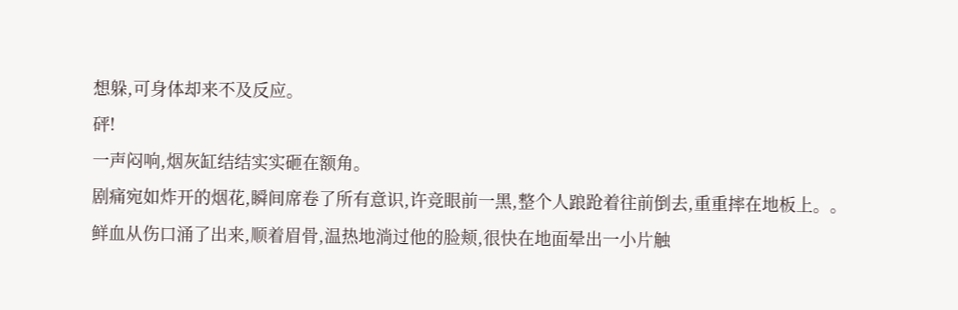想躲,可身体却来不及反应。
砰!
一声闷响,烟灰缸结结实实砸在额角。
剧痛宛如炸开的烟花,瞬间席卷了所有意识,许竞眼前一黑,整个人踉跄着往前倒去,重重摔在地板上。。
鲜血从伤口涌了出来,顺着眉骨,温热地淌过他的脸颊,很快在地面晕出一小片触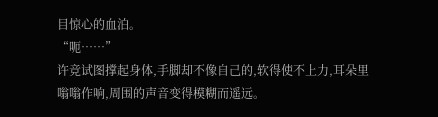目惊心的血泊。
“呃……”
许竞试图撑起身体,手脚却不像自己的,软得使不上力,耳朵里嗡嗡作响,周围的声音变得模糊而遥远。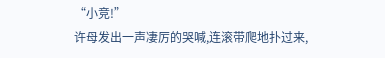“小竞!”
许母发出一声凄厉的哭喊,连滚带爬地扑过来,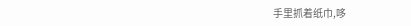手里抓着纸巾,哆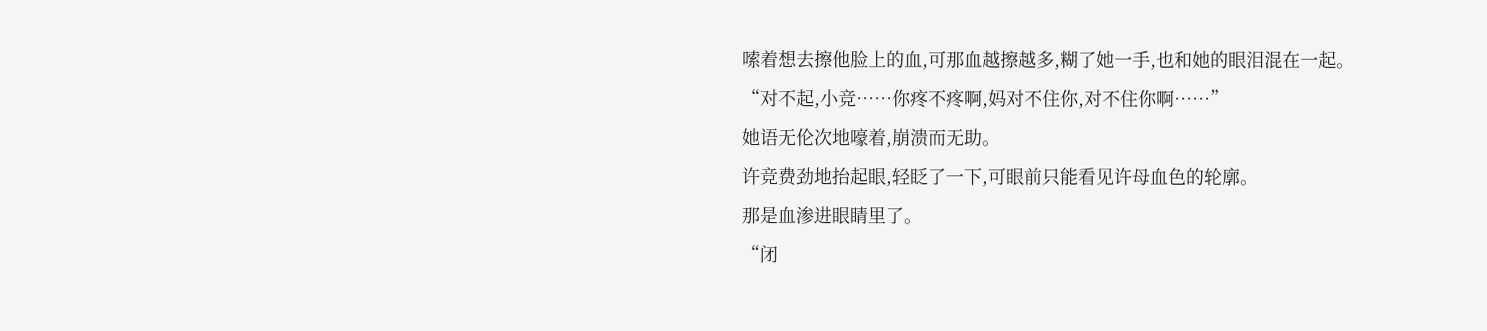嗦着想去擦他脸上的血,可那血越擦越多,糊了她一手,也和她的眼泪混在一起。
“对不起,小竞……你疼不疼啊,妈对不住你,对不住你啊……”
她语无伦次地嚎着,崩溃而无助。
许竞费劲地抬起眼,轻眨了一下,可眼前只能看见许母血色的轮廓。
那是血渗进眼睛里了。
“闭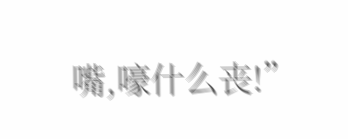嘴,嚎什么丧!”